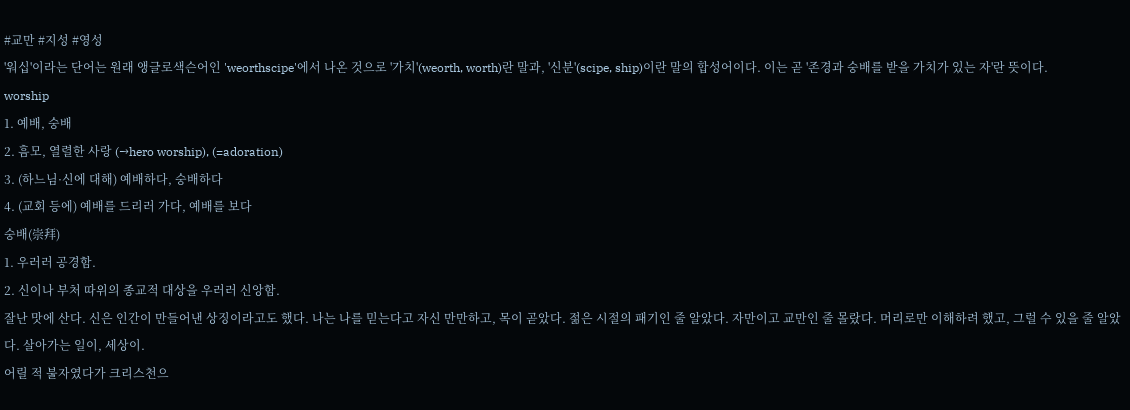#교만 #지성 #영성
'워십'이라는 단어는 원래 앵글로색슨어인 'weorthscipe'에서 나온 것으로 '가치'(weorth, worth)란 말과, '신분'(scipe, ship)이란 말의 합성어이다. 이는 곧 '존경과 숭배를 받을 가치가 있는 자'란 뜻이다.
worship
1. 예배, 숭배
2. 흠모, 열렬한 사랑 (→hero worship), (=adoration)
3. (하느님·신에 대해) 예배하다, 숭배하다
4. (교회 등에) 예배를 드리러 가다, 예배를 보다
숭배(崇拜)
1. 우러러 공경함.
2. 신이나 부처 따위의 종교적 대상을 우러러 신앙함.
잘난 맛에 산다. 신은 인간이 만들어낸 상징이라고도 했다. 나는 나를 믿는다고 자신 만만하고, 목이 곧았다. 젊은 시절의 패기인 줄 알았다. 자만이고 교만인 줄 몰랐다. 머리로만 이해하려 했고, 그럴 수 있을 줄 알았다. 살아가는 일이, 세상이.
어릴 적 불자였다가 크리스천으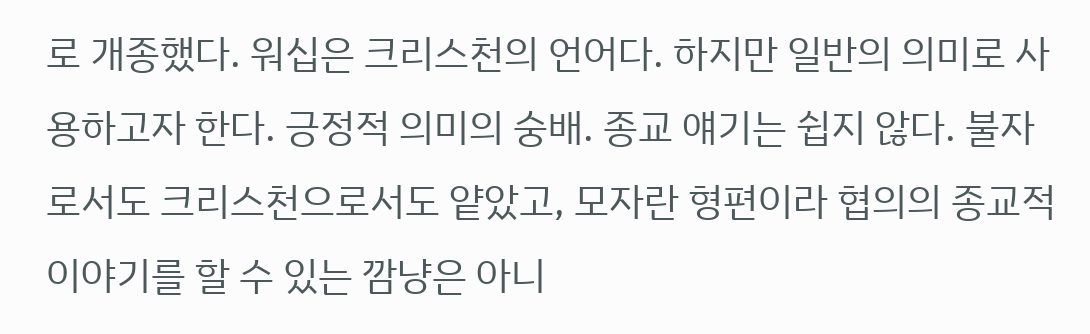로 개종했다. 워십은 크리스천의 언어다. 하지만 일반의 의미로 사용하고자 한다. 긍정적 의미의 숭배. 종교 얘기는 쉽지 않다. 불자로서도 크리스천으로서도 얕았고, 모자란 형편이라 협의의 종교적 이야기를 할 수 있는 깜냥은 아니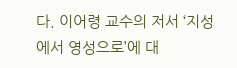다. 이어령 교수의 저서 ‘지성에서 영성으로’에 대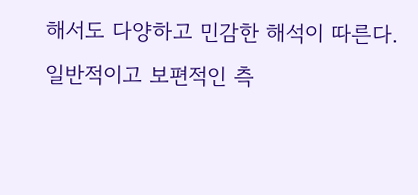해서도 다양하고 민감한 해석이 따른다.
일반적이고 보편적인 측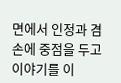면에서 인정과 겸손에 중점을 두고 이야기를 이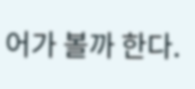어가 볼까 한다.